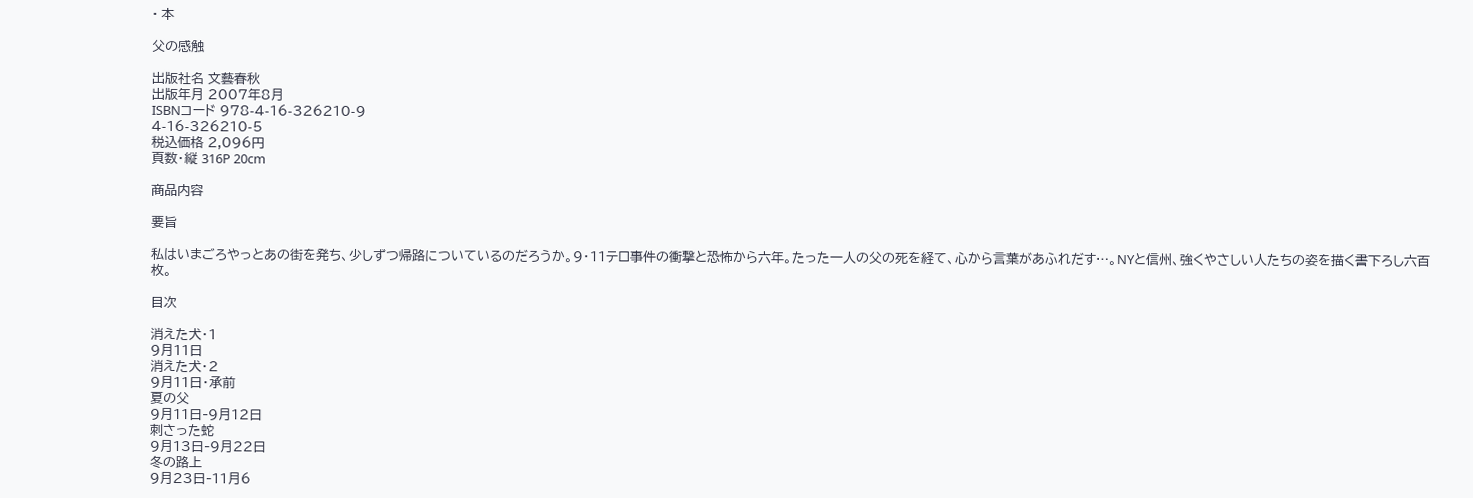• 本

父の感触

出版社名 文藝春秋
出版年月 2007年8月
ISBNコード 978-4-16-326210-9
4-16-326210-5
税込価格 2,096円
頁数・縦 316P 20cm

商品内容

要旨

私はいまごろやっとあの街を発ち、少しずつ帰路についているのだろうか。9・11テロ事件の衝撃と恐怖から六年。たった一人の父の死を経て、心から言葉があふれだす…。NYと信州、強くやさしい人たちの姿を描く書下ろし六百枚。

目次

消えた犬・1
9月11日
消えた犬・2
9月11日・承前
夏の父
9月11日‐9月12日
刺さった蛇
9月13日‐9月22日
冬の路上
9月23日‐11月6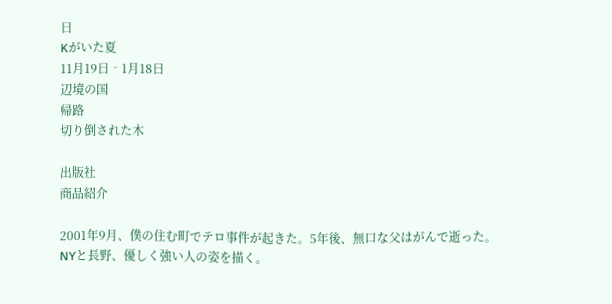日
Kがいた夏
11月19日‐1月18日
辺境の国
帰路
切り倒された木

出版社
商品紹介

2001年9月、僕の住む町でテロ事件が起きた。5年後、無口な父はがんで逝った。NYと長野、優しく強い人の姿を描く。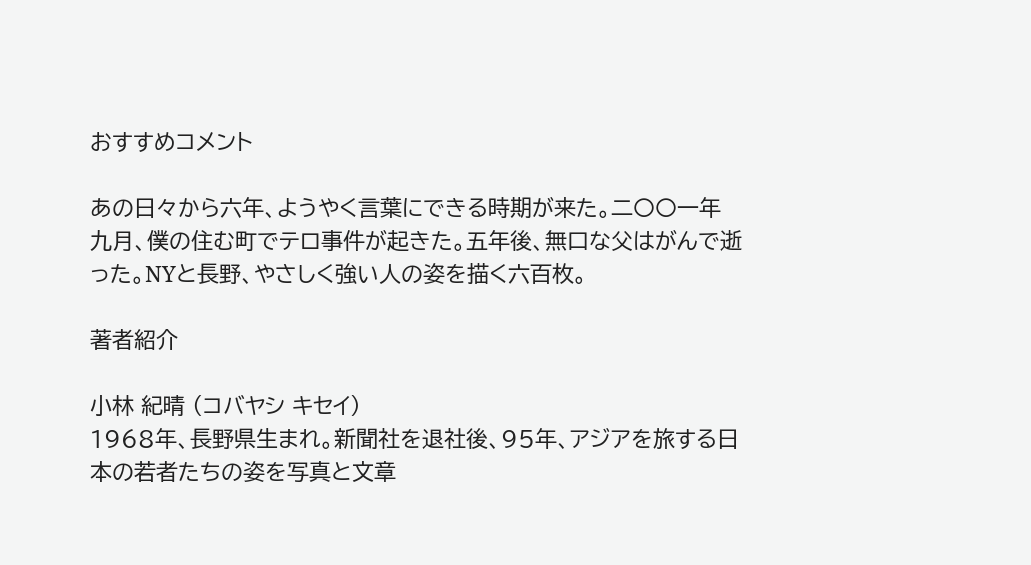おすすめコメント

あの日々から六年、ようやく言葉にできる時期が来た。二〇〇一年九月、僕の住む町でテロ事件が起きた。五年後、無口な父はがんで逝った。NYと長野、やさしく強い人の姿を描く六百枚。

著者紹介

小林 紀晴 (コバヤシ キセイ)
1968年、長野県生まれ。新聞社を退社後、95年、アジアを旅する日本の若者たちの姿を写真と文章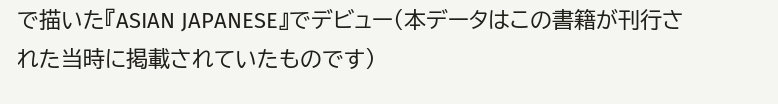で描いた『ASIAN JAPANESE』でデビュー(本データはこの書籍が刊行された当時に掲載されていたものです)